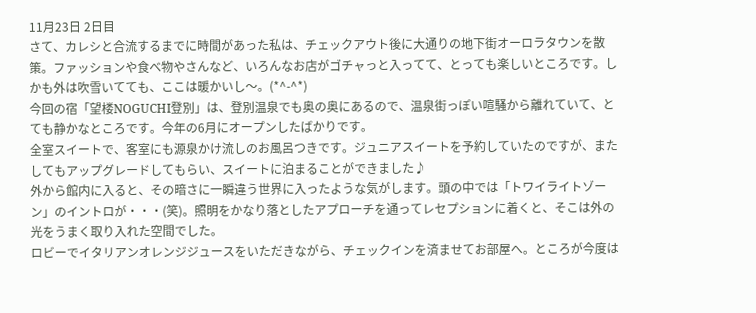11月23日 2日目
さて、カレシと合流するまでに時間があった私は、チェックアウト後に大通りの地下街オーロラタウンを散策。ファッションや食べ物やさんなど、いろんなお店がゴチャっと入ってて、とっても楽しいところです。しかも外は吹雪いてても、ここは暖かいし〜。(*^-^*)
今回の宿「望楼NOGUCHI登別」は、登別温泉でも奥の奥にあるので、温泉街っぽい喧騒から離れていて、とても静かなところです。今年の6月にオープンしたばかりです。
全室スイートで、客室にも源泉かけ流しのお風呂つきです。ジュニアスイートを予約していたのですが、またしてもアップグレードしてもらい、スイートに泊まることができました♪
外から館内に入ると、その暗さに一瞬違う世界に入ったような気がします。頭の中では「トワイライトゾーン」のイントロが・・・(笑)。照明をかなり落としたアプローチを通ってレセプションに着くと、そこは外の光をうまく取り入れた空間でした。
ロビーでイタリアンオレンジジュースをいただきながら、チェックインを済ませてお部屋へ。ところが今度は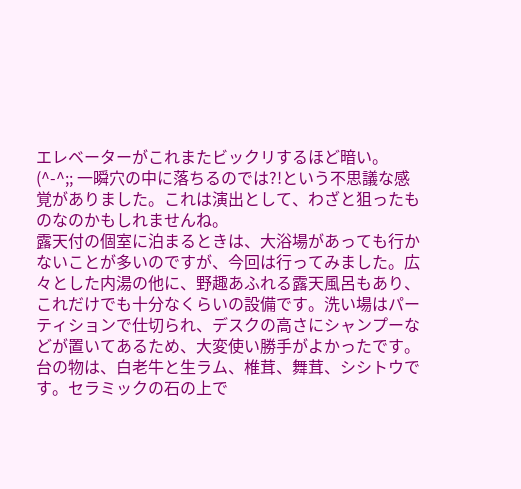エレベーターがこれまたビックリするほど暗い。(^-^;; 一瞬穴の中に落ちるのでは?!という不思議な感覚がありました。これは演出として、わざと狙ったものなのかもしれませんね。
露天付の個室に泊まるときは、大浴場があっても行かないことが多いのですが、今回は行ってみました。広々とした内湯の他に、野趣あふれる露天風呂もあり、これだけでも十分なくらいの設備です。洗い場はパーティションで仕切られ、デスクの高さにシャンプーなどが置いてあるため、大変使い勝手がよかったです。
台の物は、白老牛と生ラム、椎茸、舞茸、シシトウです。セラミックの石の上で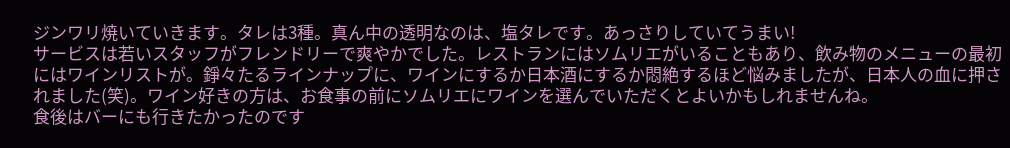ジンワリ焼いていきます。タレは3種。真ん中の透明なのは、塩タレです。あっさりしていてうまい!
サービスは若いスタッフがフレンドリーで爽やかでした。レストランにはソムリエがいることもあり、飲み物のメニューの最初にはワインリストが。錚々たるラインナップに、ワインにするか日本酒にするか悶絶するほど悩みましたが、日本人の血に押されました(笑)。ワイン好きの方は、お食事の前にソムリエにワインを選んでいただくとよいかもしれませんね。
食後はバーにも行きたかったのです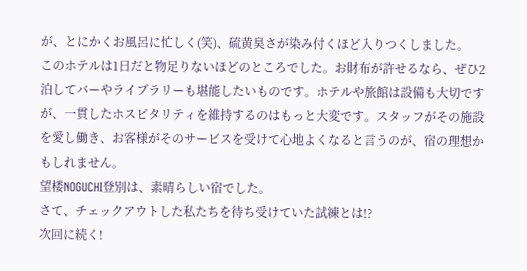が、とにかくお風呂に忙しく(笑)、硫黄臭さが染み付くほど入りつくしました。
このホテルは1日だと物足りないほどのところでした。お財布が許せるなら、ぜひ2泊してバーやライブラリーも堪能したいものです。ホテルや旅館は設備も大切ですが、一貫したホスピタリティを維持するのはもっと大変です。スタッフがその施設を愛し働き、お客様がそのサービスを受けて心地よくなると言うのが、宿の理想かもしれません。
望楼NOGUCHI登別は、素晴らしい宿でした。
さて、チェックアウトした私たちを待ち受けていた試練とは!?
次回に続く!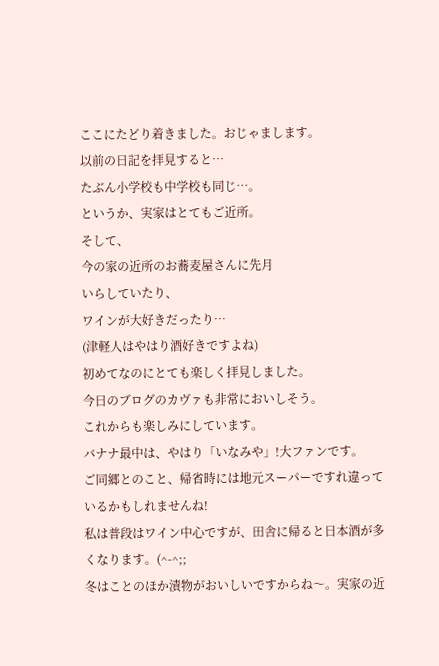ここにたどり着きました。おじゃまします。
以前の日記を拝見すると…
たぶん小学校も中学校も同じ…。
というか、実家はとてもご近所。
そして、
今の家の近所のお蕎麦屋さんに先月
いらしていたり、
ワインが大好きだったり…
(津軽人はやはり酒好きですよね)
初めてなのにとても楽しく拝見しました。
今日のブログのカヴァも非常においしそう。
これからも楽しみにしています。
バナナ最中は、やはり「いなみや」!大ファンです。
ご同郷とのこと、帰省時には地元スーパーですれ違っているかもしれませんね!
私は普段はワイン中心ですが、田舎に帰ると日本酒が多くなります。(^-^;;
冬はことのほか漬物がおいしいですからね〜。実家の近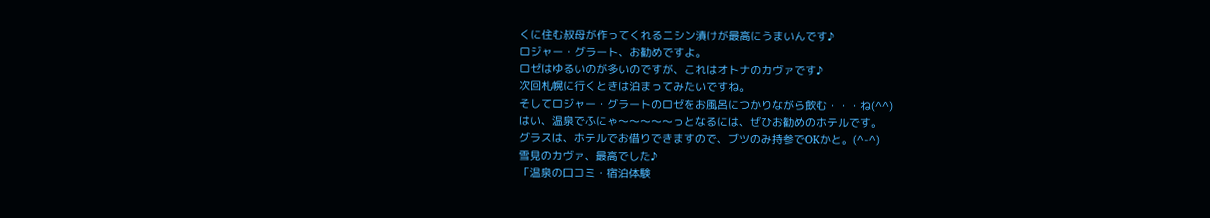くに住む叔母が作ってくれるニシン漬けが最高にうまいんです♪
ロジャー・グラート、お勧めですよ。
ロゼはゆるいのが多いのですが、これはオトナのカヴァです♪
次回札幌に行くときは泊まってみたいですね。
そしてロジャー・グラートのロゼをお風呂につかりながら飲む・・・ね(^^)
はい、温泉でふにゃ〜〜〜〜〜っとなるには、ぜひお勧めのホテルです。
グラスは、ホテルでお借りできますので、ブツのみ持参でOKかと。(^-^)
雪見のカヴァ、最高でした♪
「温泉の口コミ・宿泊体験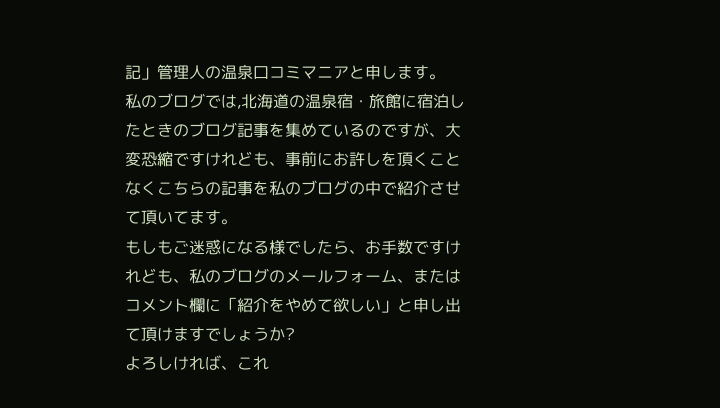記」管理人の温泉口コミマニアと申します。
私のブログでは,北海道の温泉宿・旅館に宿泊したときのブログ記事を集めているのですが、大変恐縮ですけれども、事前にお許しを頂くことなくこちらの記事を私のブログの中で紹介させて頂いてます。
もしもご迷惑になる様でしたら、お手数ですけれども、私のブログのメールフォーム、またはコメント欄に「紹介をやめて欲しい」と申し出て頂けますでしょうか?
よろしければ、これ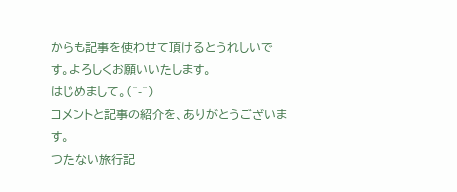からも記事を使わせて頂けるとうれしいです。よろしくお願いいたします。
はじめまして。(^-^)
コメントと記事の紹介を、ありがとうございます。
つたない旅行記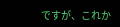ですが、これか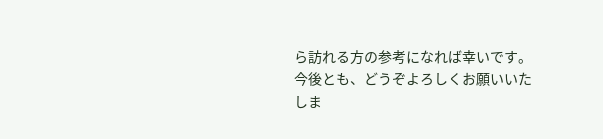ら訪れる方の参考になれば幸いです。
今後とも、どうぞよろしくお願いいたしま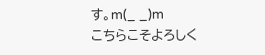す。m(_ _)m
こちらこそよろしく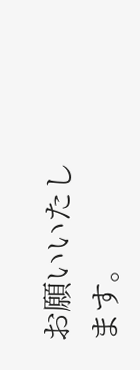お願いいたします。